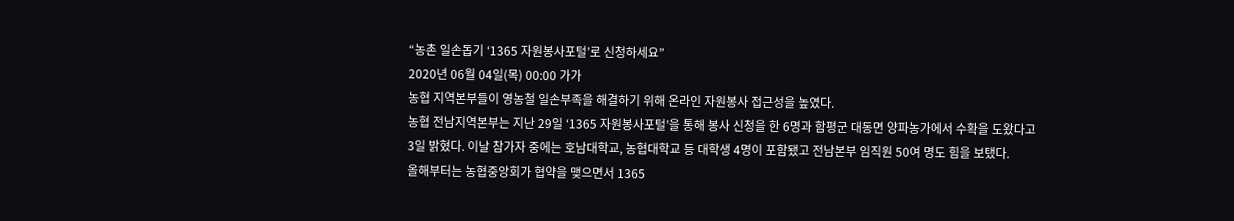“농촌 일손돕기 ‘1365 자원봉사포털’로 신청하세요”
2020년 06월 04일(목) 00:00 가가
농협 지역본부들이 영농철 일손부족을 해결하기 위해 온라인 자원봉사 접근성을 높였다.
농협 전남지역본부는 지난 29일 ‘1365 자원봉사포털’을 통해 봉사 신청을 한 6명과 함평군 대동면 양파농가에서 수확을 도왔다고 3일 밝혔다. 이날 참가자 중에는 호남대학교, 농협대학교 등 대학생 4명이 포함됐고 전남본부 임직원 50여 명도 힘을 보탰다.
올해부터는 농협중앙회가 협약을 맺으면서 1365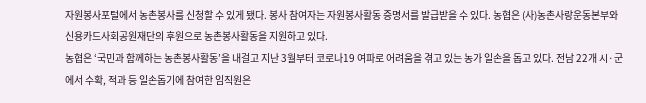자원봉사포털에서 농촌봉사를 신청할 수 있게 됐다. 봉사 참여자는 자원봉사활동 증명서를 발급받을 수 있다. 농협은 (사)농촌사랑운동본부와 신용카드사회공원재단의 후원으로 농촌봉사활동을 지원하고 있다.
농협은 ‘국민과 함께하는 농촌봉사활동’을 내걸고 지난 3월부터 코로나19 여파로 어려움을 겪고 있는 농가 일손을 돕고 있다. 전남 22개 시·군에서 수확, 적과 등 일손돕기에 참여한 임직원은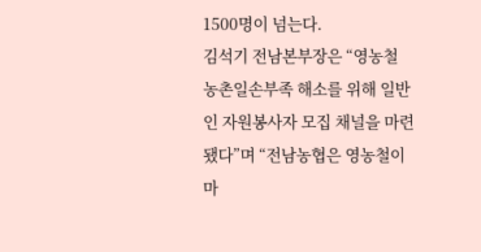1500명이 넘는다.
김석기 전남본부장은 “영농철 농촌일손부족 해소를 위해 일반인 자원봉사자 모집 채널을 마련됐다”며 “전남농협은 영농철이 마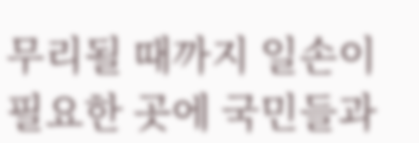무리될 때까지 일손이 필요한 곳에 국민들과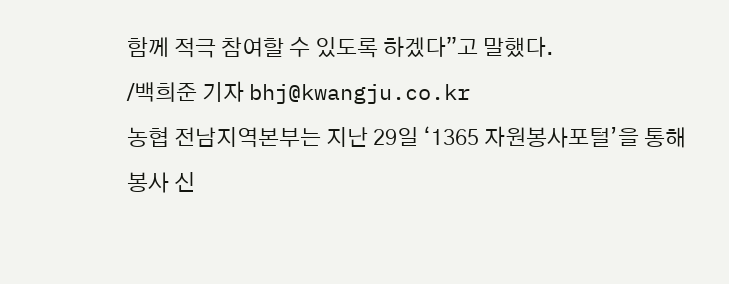함께 적극 참여할 수 있도록 하겠다”고 말했다.
/백희준 기자 bhj@kwangju.co.kr
농협 전남지역본부는 지난 29일 ‘1365 자원봉사포털’을 통해 봉사 신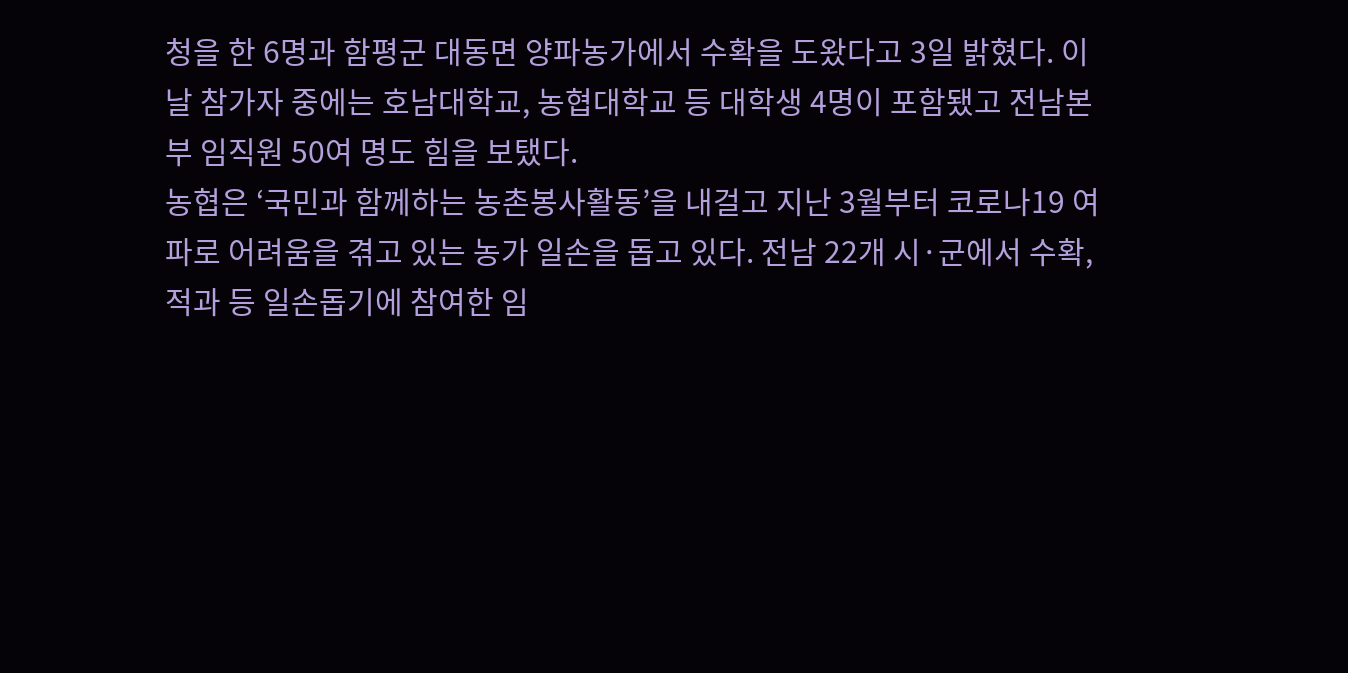청을 한 6명과 함평군 대동면 양파농가에서 수확을 도왔다고 3일 밝혔다. 이날 참가자 중에는 호남대학교, 농협대학교 등 대학생 4명이 포함됐고 전남본부 임직원 50여 명도 힘을 보탰다.
농협은 ‘국민과 함께하는 농촌봉사활동’을 내걸고 지난 3월부터 코로나19 여파로 어려움을 겪고 있는 농가 일손을 돕고 있다. 전남 22개 시·군에서 수확, 적과 등 일손돕기에 참여한 임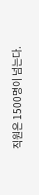직원은 1500명이 넘는다.